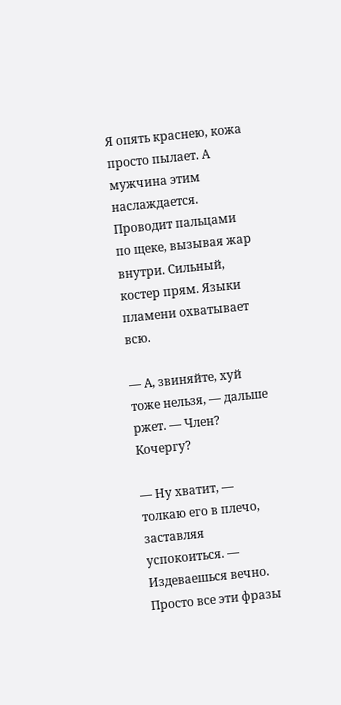Я опять краснею, кожа просто пылает. А мужчина этим наслаждается. Проводит пальцами по щеке, вызывая жар внутри. Сильный, костер прям. Языки пламени охватывает всю.

— А, звиняйте, хуй тоже нельзя, — дальше ржет. — Член? Кочергу?

— Ну хватит, — толкаю его в плечо, заставляя успокоиться. — Издеваешься вечно. Просто все эти фразы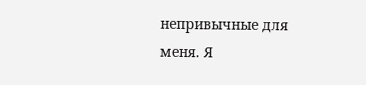непривычные для меня. Я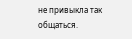не привыкла так общаться.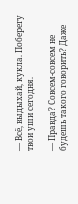— Всё, выдыхай, кукла. Поберегу твои уши сегодня.

— Правда? Совсем-совсем не будешь такого говорить? Даже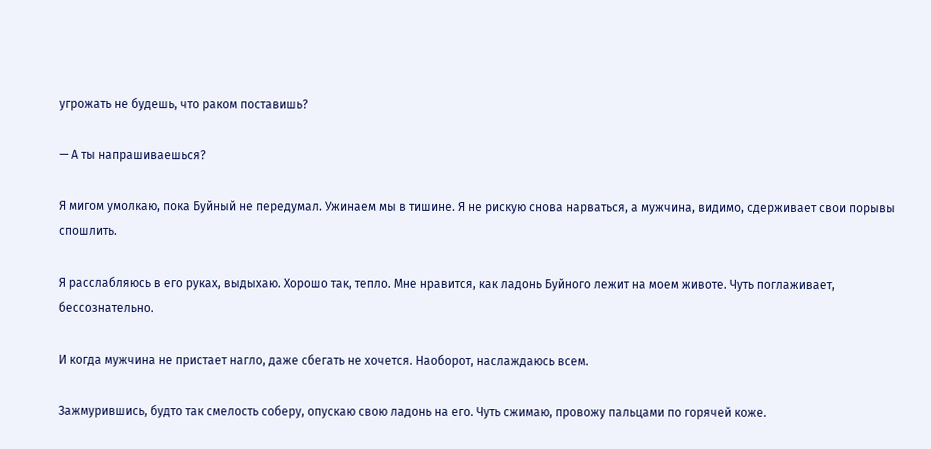угрожать не будешь, что раком поставишь?

— А ты напрашиваешься?

Я мигом умолкаю, пока Буйный не передумал. Ужинаем мы в тишине. Я не рискую снова нарваться, а мужчина, видимо, сдерживает свои порывы спошлить.

Я расслабляюсь в его руках, выдыхаю. Хорошо так, тепло. Мне нравится, как ладонь Буйного лежит на моем животе. Чуть поглаживает, бессознательно.

И когда мужчина не пристает нагло, даже сбегать не хочется. Наоборот, наслаждаюсь всем.

Зажмурившись, будто так смелость соберу, опускаю свою ладонь на его. Чуть сжимаю, провожу пальцами по горячей коже.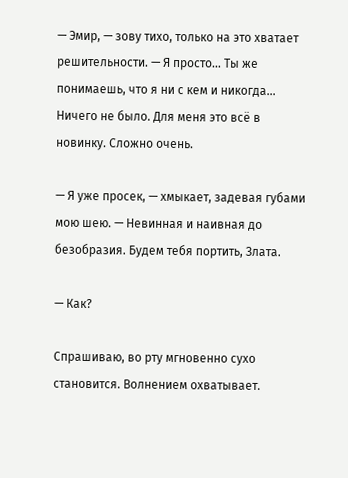— Эмир, — зову тихо, только на это хватает решительности. — Я просто… Ты же понимаешь, что я ни с кем и никогда… Ничего не было. Для меня это всё в новинку. Сложно очень.

— Я уже просек, — хмыкает, задевая губами мою шею. — Невинная и наивная до безобразия. Будем тебя портить, Злата.

— Как?

Спрашиваю, во рту мгновенно сухо становится. Волнением охватывает.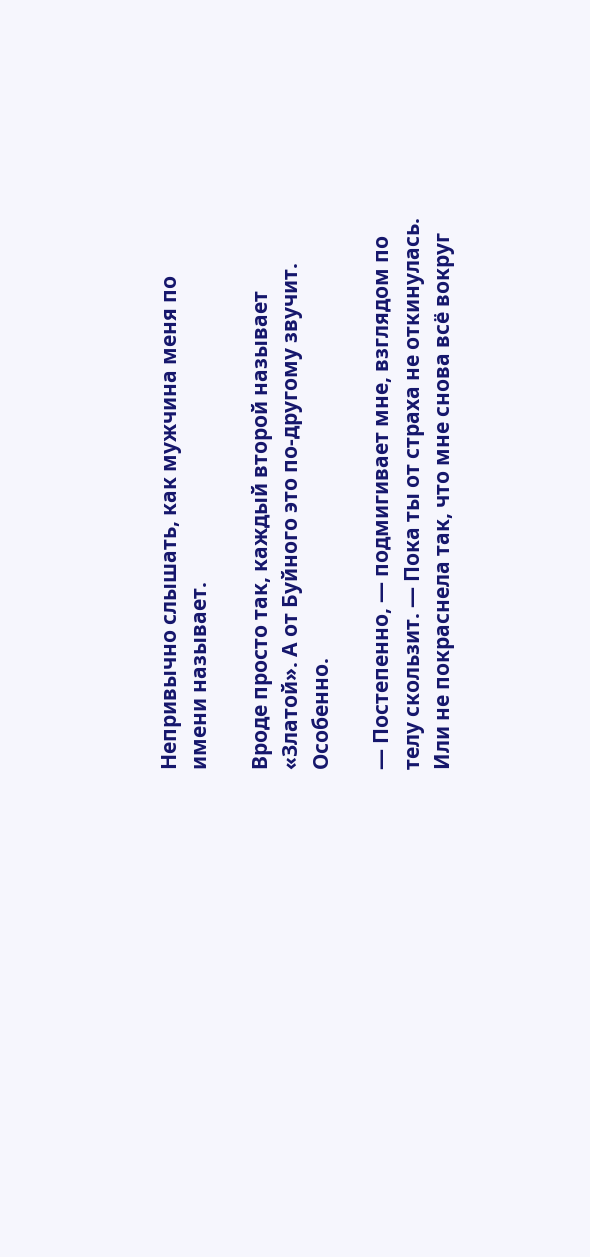Непривычно слышать, как мужчина меня по имени называет.

Вроде просто так, каждый второй называет «Златой». А от Буйного это по-другому звучит. Особенно.

— Постепенно, — подмигивает мне, взглядом по телу скользит. — Пока ты от страха не откинулась. Или не покраснела так, что мне снова всё вокруг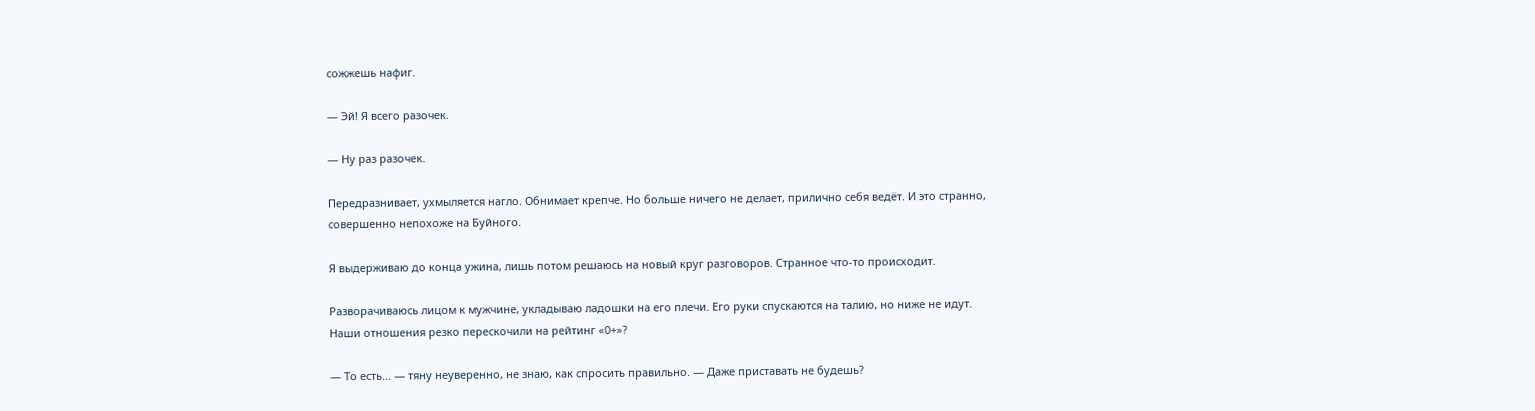сожжешь нафиг.

— Эй! Я всего разочек.

— Ну раз разочек.

Передразнивает, ухмыляется нагло. Обнимает крепче. Но больше ничего не делает, прилично себя ведёт. И это странно, совершенно непохоже на Буйного.

Я выдерживаю до конца ужина, лишь потом решаюсь на новый круг разговоров. Странное что-то происходит.

Разворачиваюсь лицом к мужчине, укладываю ладошки на его плечи. Его руки спускаются на талию, но ниже не идут. Наши отношения резко перескочили на рейтинг «0+»?

— То есть… — тяну неуверенно, не знаю, как спросить правильно. — Даже приставать не будешь?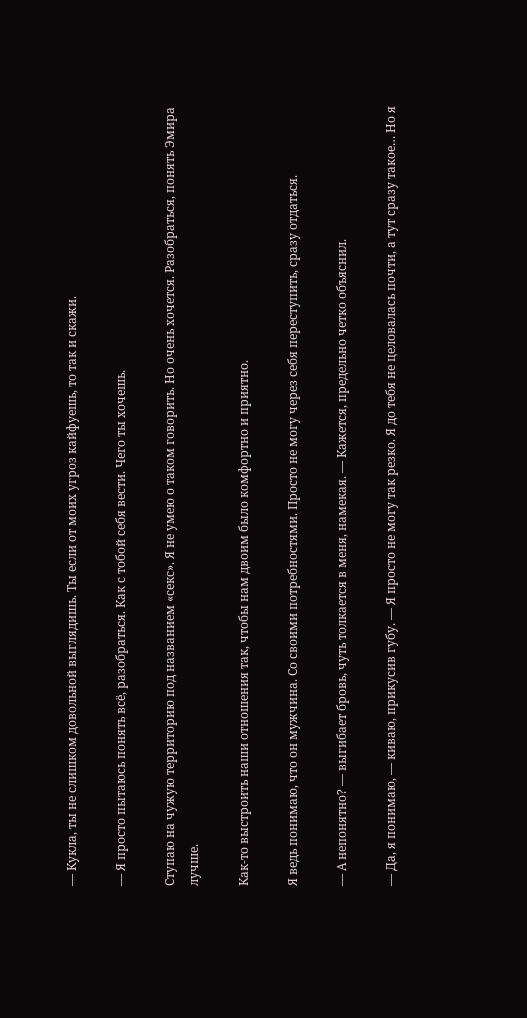— Кукла, ты не слишком довольной выглядишь. Ты если от моих угроз кайфуешь, то так и скажи.

— Я просто пытаюсь понять всё, разобраться. Как с тобой себя вести. Чего ты хочешь.

Ступаю на чужую территорию под названием «секс». Я не умею о таком говорить. Но очень хочется. Разобраться, понять Эмира лучше.

Как-то выстроить наши отношения так, чтобы нам двоим было комфортно и приятно.

Я ведь понимаю, что он мужчина. Со своими потребностями. Просто не могу через себя переступить, сразу отдаться.

— А непонятно? — выгибает бровь, чуть толкается в меня, намекая. — Кажется, предельно четко объяснил.

— Да, я понимаю, — киваю, прикусив губу. — Я просто не могу так резко. Я до тебя не целовалась почти, а тут сразу такое… Но я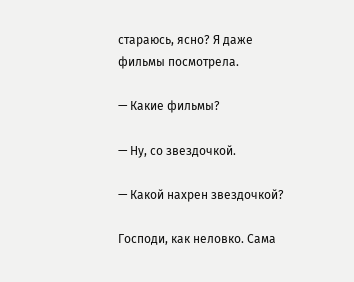стараюсь, ясно? Я даже фильмы посмотрела.

— Какие фильмы?

— Ну, со звездочкой.

— Какой нахрен звездочкой?

Господи, как неловко. Сама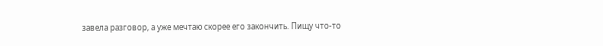завела разговор, а уже мечтаю скорее его закончить. Пищу что-то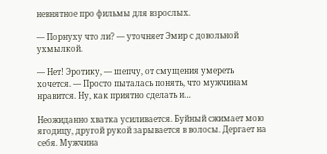невнятное про фильмы для взрослых.

— Порнуху что ли? — уточняет Эмир с довольной ухмылкой.

— Нет! Эротику, — шепчу, от смущения умереть хочется. — Просто пыталась понять, что мужчинам нравится. Ну, как приятно сделать и…

Неожиданно хватка усиливается. Буйный сжимает мою ягодицу, другой рукой зарывается в волосы. Дергает на себя. Мужчина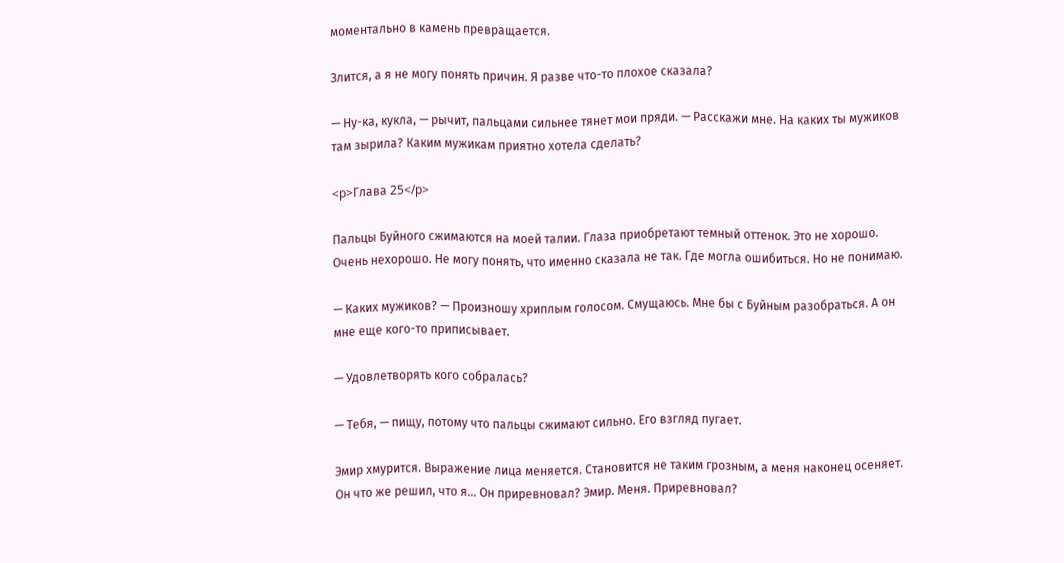моментально в камень превращается.

Злится, а я не могу понять причин. Я разве что-то плохое сказала?

— Ну-ка, кукла, — рычит, пальцами сильнее тянет мои пряди. — Расскажи мне. На каких ты мужиков там зырила? Каким мужикам приятно хотела сделать?

<p>Глава 25</p>

Пальцы Буйного сжимаются на моей талии. Глаза приобретают темный оттенок. Это не хорошо. Очень нехорошо. Не могу понять, что именно сказала не так. Где могла ошибиться. Но не понимаю.

— Каких мужиков? — Произношу хриплым голосом. Смущаюсь. Мне бы с Буйным разобраться. А он мне еще кого-то приписывает.

— Удовлетворять кого собралась?

— Тебя, — пищу, потому что пальцы сжимают сильно. Его взгляд пугает.

Эмир хмурится. Выражение лица меняется. Становится не таким грозным, а меня наконец осеняет. Он что же решил, что я… Он приревновал? Эмир. Меня. Приревновал?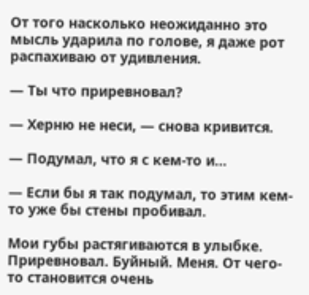От того насколько неожиданно это мысль ударила по голове, я даже рот распахиваю от удивления.

— Ты что приревновал?

— Херню не неси, — снова кривится.

— Подумал, что я с кем-то и…

— Если бы я так подумал, то этим кем-то уже бы стены пробивал.

Мои губы растягиваются в улыбке. Приревновал. Буйный. Меня. От чего-то становится очень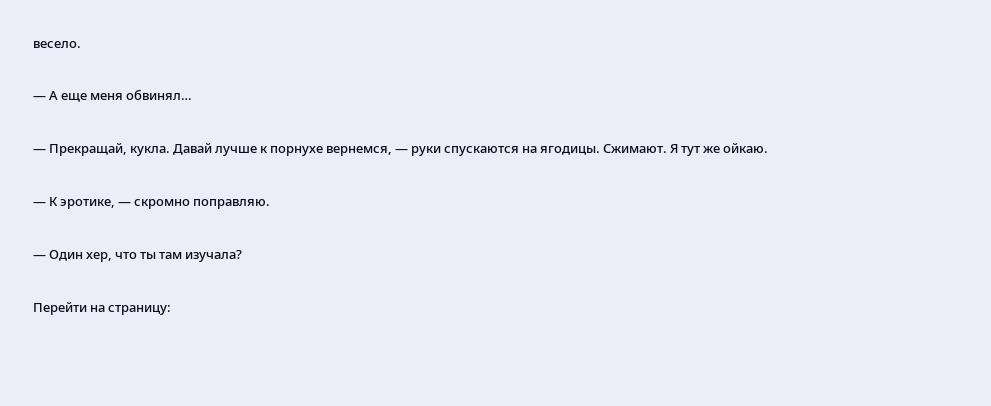весело.

— А еще меня обвинял…

— Прекращай, кукла. Давай лучше к порнухе вернемся, — руки спускаются на ягодицы. Сжимают. Я тут же ойкаю.

— К эротике, — скромно поправляю.

— Один хер, что ты там изучала?

Перейти на страницу: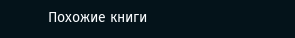Похожие книги